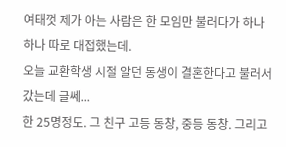여태껏 제가 아는 사람은 한 모임만 불러다가 하나 하나 따로 대접했는데.
오늘 교환학생 시절 알던 동생이 결혼한다고 불러서 갔는데 글쎄...
한 25명정도. 그 친구 고등 동창, 중등 동창. 그리고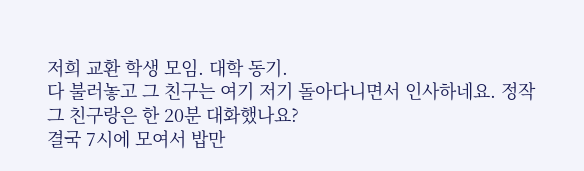저희 교환 학생 모임. 대학 동기.
다 불러놓고 그 친구는 여기 저기 돌아다니면서 인사하네요. 정작 그 친구랑은 한 20분 대화했나요?
결국 7시에 모여서 밥만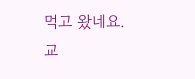먹고 왔네요.
교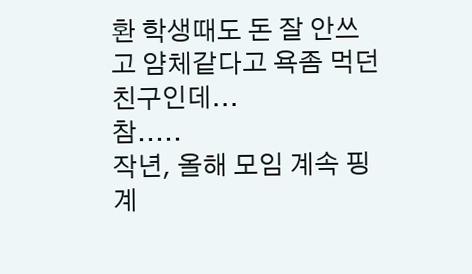환 학생때도 돈 잘 안쓰고 얌체같다고 욕좀 먹던 친구인데...
참.....
작년, 올해 모임 계속 핑계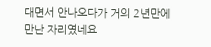대면서 안나오다가 거의 2년만에 만난 자리였네요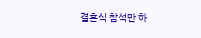결혼식 참석만 하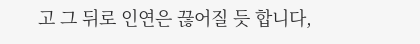고 그 뒤로 인연은 끊어질 듯 합니다,